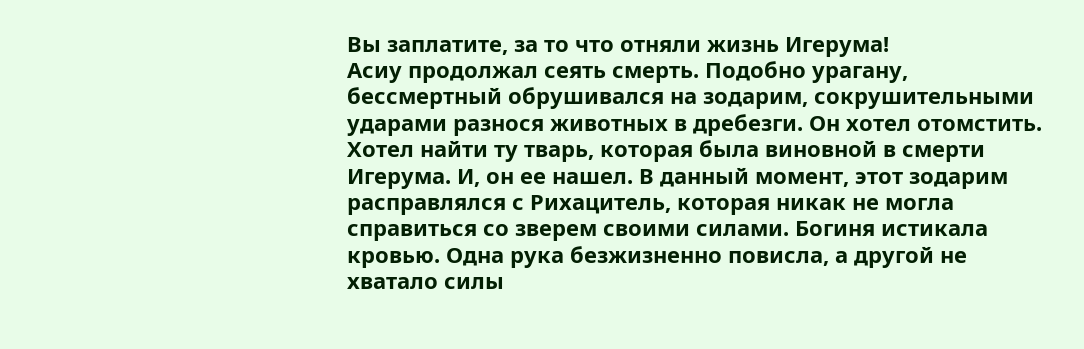Вы заплатите, за то что отняли жизнь Игерума!
Асиу продолжал сеять смерть. Подобно урагану, бессмертный обрушивался на зодарим, сокрушительными ударами разнося животных в дребезги. Он хотел отомстить. Хотел найти ту тварь, которая была виновной в смерти Игерума. И, он ее нашел. В данный момент, этот зодарим расправлялся с Рихацитель, которая никак не могла справиться со зверем своими силами. Богиня истикала кровью. Одна рука безжизненно повисла, а другой не хватало силы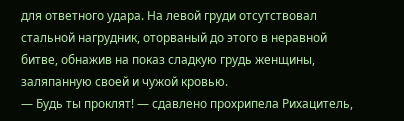для ответного удара. На левой груди отсутствовал стальной нагрудник, оторваный до этого в неравной битве, обнажив на показ сладкую грудь женщины, заляпанную своей и чужой кровью.
— Будь ты проклят! — сдавлено прохрипела Рихацитель,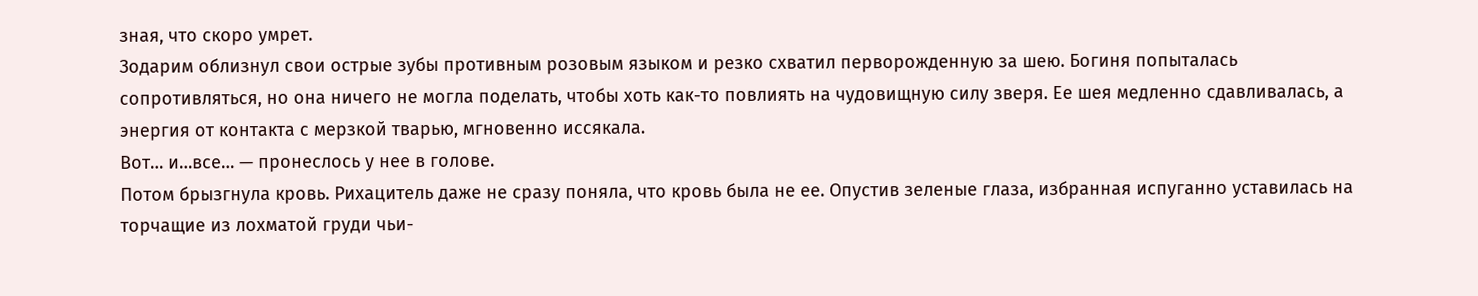зная, что скоро умрет.
Зодарим облизнул свои острые зубы противным розовым языком и резко схватил перворожденную за шею. Богиня попыталась сопротивляться, но она ничего не могла поделать, чтобы хоть как-то повлиять на чудовищную силу зверя. Ее шея медленно сдавливалась, а энергия от контакта с мерзкой тварью, мгновенно иссякала.
Вот… и…все… — пронеслось у нее в голове.
Потом брызгнула кровь. Рихацитель даже не сразу поняла, что кровь была не ее. Опустив зеленые глаза, избранная испуганно уставилась на торчащие из лохматой груди чьи-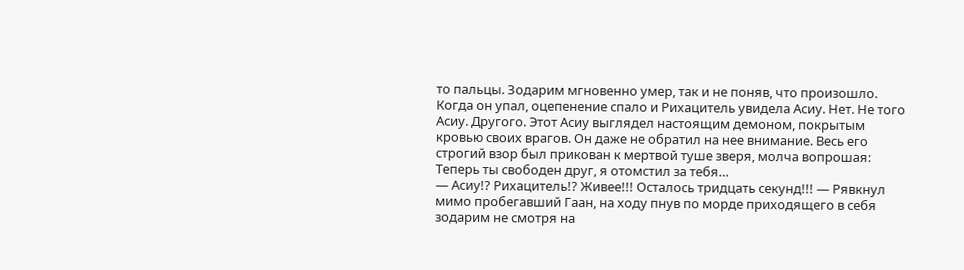то пальцы. Зодарим мгновенно умер, так и не поняв, что произошло. Когда он упал, оцепенение спало и Рихацитель увидела Асиу. Нет. Не того Асиу. Другого. Этот Асиу выглядел настоящим демоном, покрытым кровью своих врагов. Он даже не обратил на нее внимание. Весь его строгий взор был прикован к мертвой туше зверя, молча вопрошая: Теперь ты свободен друг, я отомстил за тебя…
— Асиу!? Рихацитель!? Живее!!! Осталось тридцать секунд!!! — Рявкнул мимо пробегавший Гаан, на ходу пнув по морде приходящего в себя зодарим не смотря на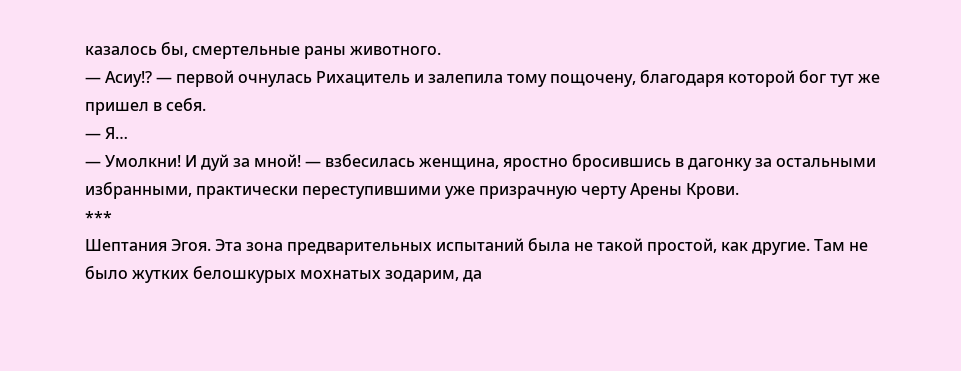казалось бы, смертельные раны животного.
— Асиу!? — первой очнулась Рихацитель и залепила тому пощочену, благодаря которой бог тут же пришел в себя.
— Я…
— Умолкни! И дуй за мной! — взбесилась женщина, яростно бросившись в дагонку за остальными избранными, практически переступившими уже призрачную черту Арены Крови.
***
Шептания Эгоя. Эта зона предварительных испытаний была не такой простой, как другие. Там не было жутких белошкурых мохнатых зодарим, да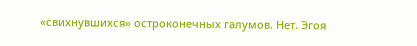«свихнувшихся» остроконечных галумов. Нет. Эгоя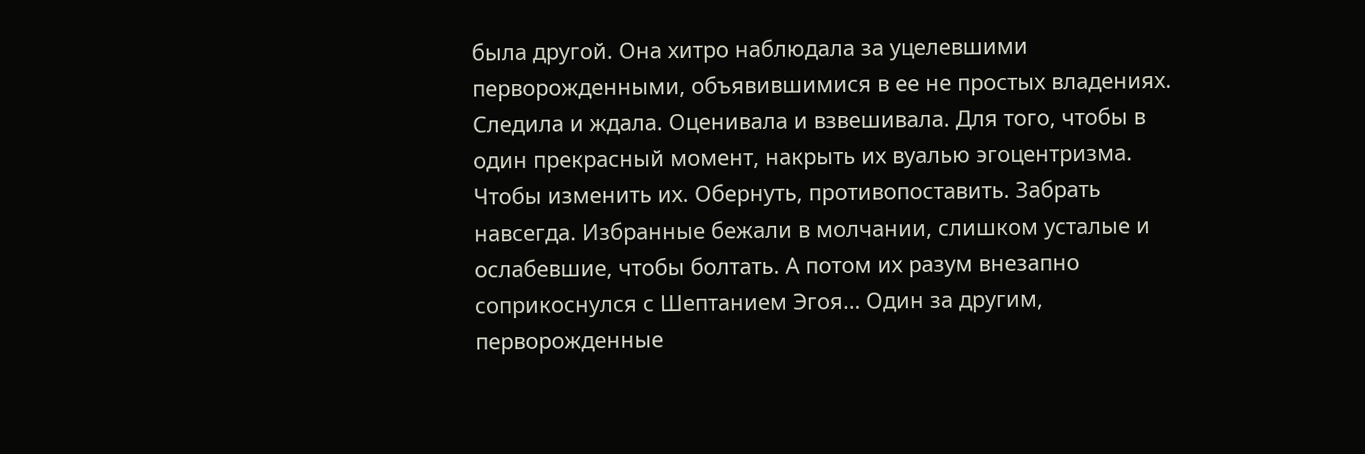была другой. Она хитро наблюдала за уцелевшими перворожденными, объявившимися в ее не простых владениях. Следила и ждала. Оценивала и взвешивала. Для того, чтобы в один прекрасный момент, накрыть их вуалью эгоцентризма. Чтобы изменить их. Обернуть, противопоставить. Забрать навсегда. Избранные бежали в молчании, слишком усталые и ослабевшие, чтобы болтать. А потом их разум внезапно соприкоснулся с Шептанием Эгоя… Один за другим, перворожденные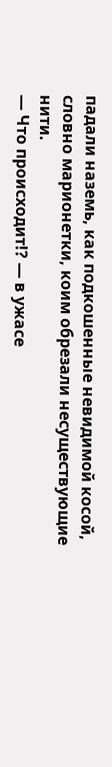падали наземь, как подкошенные невидимой косой, словно марионетки, коим обрезали несуществующие нити.
— Что происходит!? — в ужасе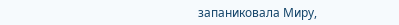запаниковала Миру,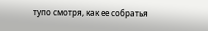тупо смотря, как ее собратья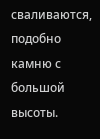сваливаются, подобно камню с большой высоты.